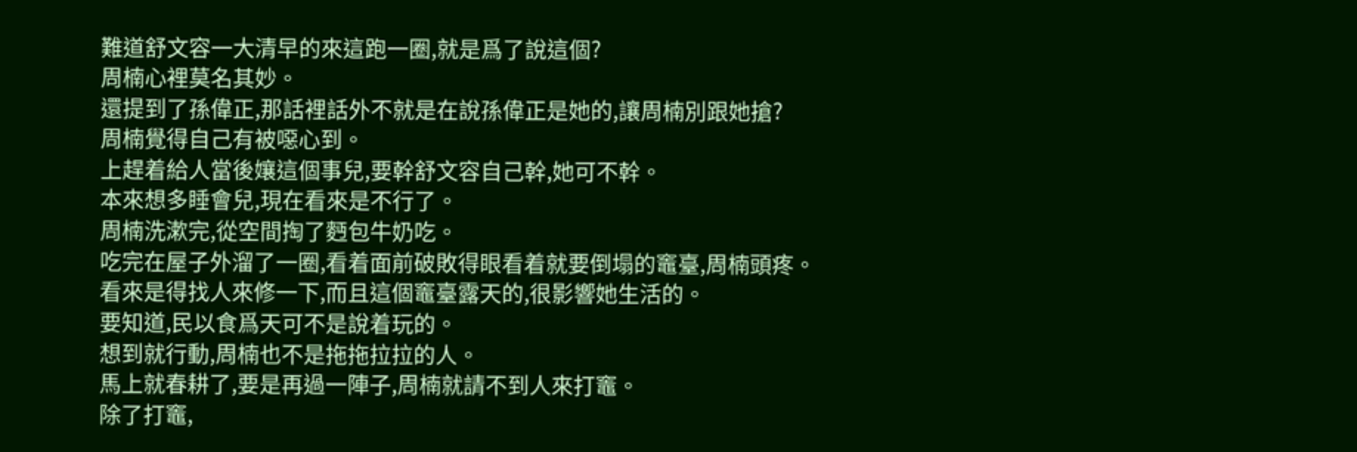難道舒文容一大清早的來這跑一圈,就是爲了說這個?
周楠心裡莫名其妙。
還提到了孫偉正,那話裡話外不就是在說孫偉正是她的,讓周楠別跟她搶?
周楠覺得自己有被噁心到。
上趕着給人當後孃這個事兒,要幹舒文容自己幹,她可不幹。
本來想多睡會兒,現在看來是不行了。
周楠洗漱完,從空間掏了麪包牛奶吃。
吃完在屋子外溜了一圈,看着面前破敗得眼看着就要倒塌的竈臺,周楠頭疼。
看來是得找人來修一下,而且這個竈臺露天的,很影響她生活的。
要知道,民以食爲天可不是說着玩的。
想到就行動,周楠也不是拖拖拉拉的人。
馬上就春耕了,要是再過一陣子,周楠就請不到人來打竈。
除了打竈,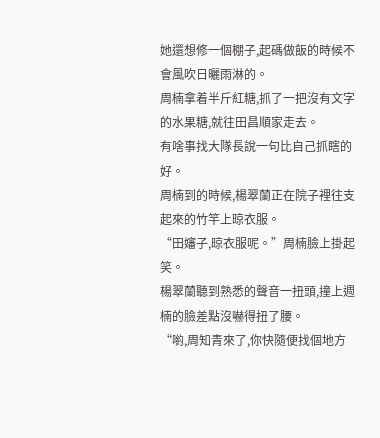她還想修一個棚子,起碼做飯的時候不會風吹日曬雨淋的。
周楠拿着半斤紅糖,抓了一把沒有文字的水果糖,就往田昌順家走去。
有啥事找大隊長說一句比自己抓瞎的好。
周楠到的時候,楊翠蘭正在院子裡往支起來的竹竿上晾衣服。
“田嬸子,晾衣服呢。”周楠臉上掛起笑。
楊翠蘭聽到熟悉的聲音一扭頭,撞上週楠的臉差點沒嚇得扭了腰。
“喲,周知青來了,你快隨便找個地方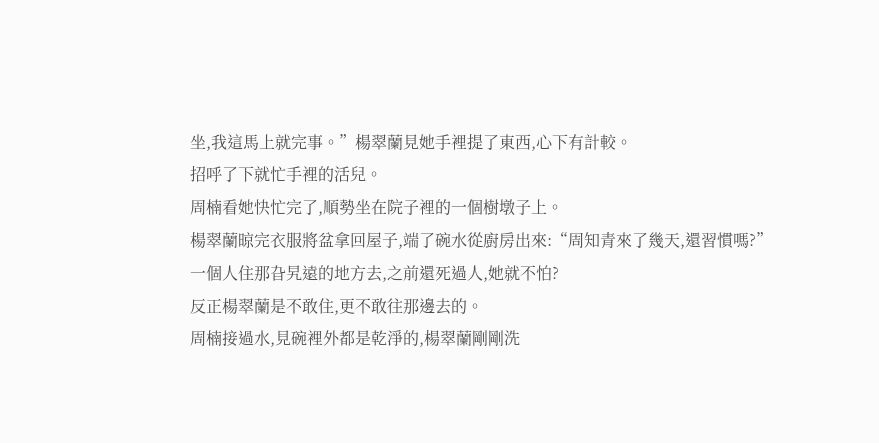坐,我這馬上就完事。”楊翠蘭見她手裡提了東西,心下有計較。
招呼了下就忙手裡的活兒。
周楠看她快忙完了,順勢坐在院子裡的一個樹墩子上。
楊翠蘭晾完衣服將盆拿回屋子,端了碗水從廚房出來:“周知青來了幾天,還習慣嗎?”
一個人住那旮旯遠的地方去,之前還死過人,她就不怕?
反正楊翠蘭是不敢住,更不敢往那邊去的。
周楠接過水,見碗裡外都是乾淨的,楊翠蘭剛剛洗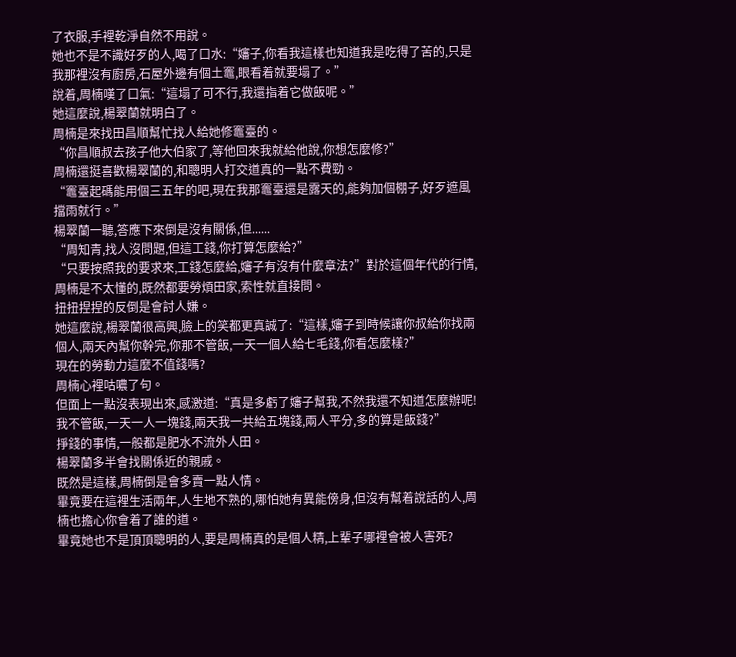了衣服,手裡乾淨自然不用說。
她也不是不識好歹的人,喝了口水:“嬸子,你看我這樣也知道我是吃得了苦的,只是我那裡沒有廚房,石屋外邊有個土竈,眼看着就要塌了。”
說着,周楠嘆了口氣:“這塌了可不行,我還指着它做飯呢。”
她這麼說,楊翠蘭就明白了。
周楠是來找田昌順幫忙找人給她修竈臺的。
“你昌順叔去孩子他大伯家了,等他回來我就給他說,你想怎麼修?”
周楠還挺喜歡楊翠蘭的,和聰明人打交道真的一點不費勁。
“竈臺起碼能用個三五年的吧,現在我那竈臺還是露天的,能夠加個棚子,好歹遮風擋雨就行。”
楊翠蘭一聽,答應下來倒是沒有關係,但......
“周知青,找人沒問題,但這工錢,你打算怎麼給?”
“只要按照我的要求來,工錢怎麼給,嬸子有沒有什麼章法?”對於這個年代的行情,周楠是不太懂的,既然都要勞煩田家,索性就直接問。
扭扭捏捏的反倒是會討人嫌。
她這麼說,楊翠蘭很高興,臉上的笑都更真誠了:“這樣,嬸子到時候讓你叔給你找兩個人,兩天內幫你幹完,你那不管飯,一天一個人給七毛錢,你看怎麼樣?”
現在的勞動力這麼不值錢嗎?
周楠心裡咕噥了句。
但面上一點沒表現出來,感激道:“真是多虧了嬸子幫我,不然我還不知道怎麼辦呢!我不管飯,一天一人一塊錢,兩天我一共給五塊錢,兩人平分,多的算是飯錢?”
掙錢的事情,一般都是肥水不流外人田。
楊翠蘭多半會找關係近的親戚。
既然是這樣,周楠倒是會多賣一點人情。
畢竟要在這裡生活兩年,人生地不熟的,哪怕她有異能傍身,但沒有幫着說話的人,周楠也擔心你會着了誰的道。
畢竟她也不是頂頂聰明的人,要是周楠真的是個人精,上輩子哪裡會被人害死?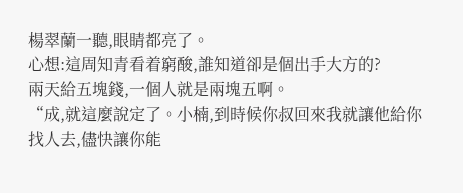楊翠蘭一聽,眼睛都亮了。
心想:這周知青看着窮酸,誰知道卻是個出手大方的?
兩天給五塊錢,一個人就是兩塊五啊。
“成,就這麼說定了。小楠,到時候你叔回來我就讓他給你找人去,儘快讓你能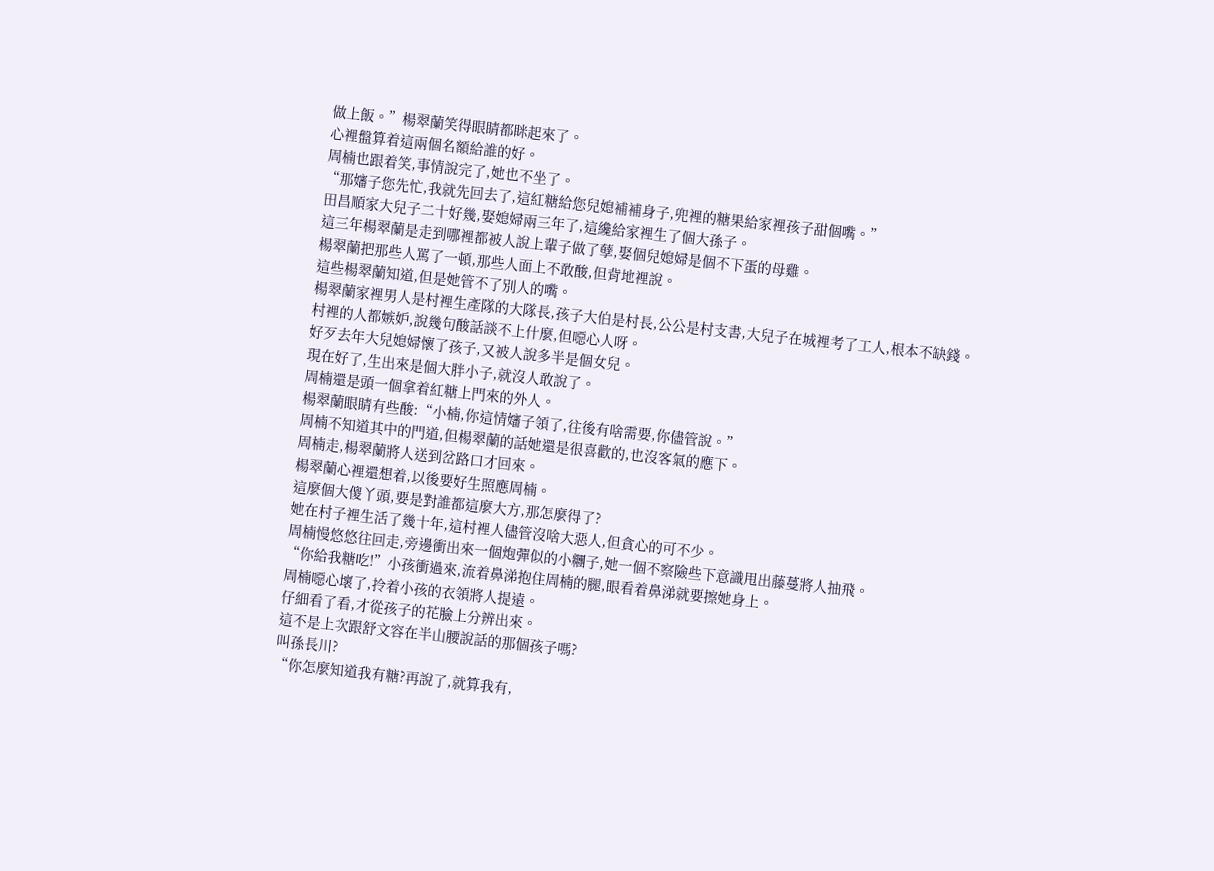做上飯。”楊翠蘭笑得眼睛都眯起來了。
心裡盤算着這兩個名額給誰的好。
周楠也跟着笑,事情說完了,她也不坐了。
“那嬸子您先忙,我就先回去了,這紅糖給您兒媳補補身子,兜裡的糖果給家裡孩子甜個嘴。”
田昌順家大兒子二十好幾,娶媳婦兩三年了,這纔給家裡生了個大孫子。
這三年楊翠蘭是走到哪裡都被人說上輩子做了孽,娶個兒媳婦是個不下蛋的母雞。
楊翠蘭把那些人罵了一頓,那些人面上不敢酸,但背地裡說。
這些楊翠蘭知道,但是她管不了別人的嘴。
楊翠蘭家裡男人是村裡生產隊的大隊長,孩子大伯是村長,公公是村支書,大兒子在城裡考了工人,根本不缺錢。
村裡的人都嫉妒,說幾句酸話談不上什麼,但噁心人呀。
好歹去年大兒媳婦懷了孩子,又被人說多半是個女兒。
現在好了,生出來是個大胖小子,就沒人敢說了。
周楠還是頭一個拿着紅糖上門來的外人。
楊翠蘭眼睛有些酸:“小楠,你這情嬸子領了,往後有啥需要,你儘管說。”
周楠不知道其中的門道,但楊翠蘭的話她還是很喜歡的,也沒客氣的應下。
周楠走,楊翠蘭將人送到岔路口才回來。
楊翠蘭心裡還想着,以後要好生照應周楠。
這麼個大傻丫頭,要是對誰都這麼大方,那怎麼得了?
她在村子裡生活了幾十年,這村裡人儘管沒啥大惡人,但貪心的可不少。
周楠慢悠悠往回走,旁邊衝出來一個炮彈似的小糰子,她一個不察險些下意識甩出藤蔓將人抽飛。
“你給我糖吃!”小孩衝過來,流着鼻涕抱住周楠的腿,眼看着鼻涕就要擦她身上。
周楠噁心壞了,拎着小孩的衣領將人提遠。
仔細看了看,才從孩子的花臉上分辨出來。
這不是上次跟舒文容在半山腰說話的那個孩子嗎?
叫孫長川?
“你怎麼知道我有糖?再說了,就算我有,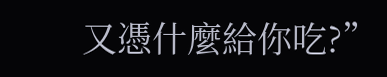又憑什麼給你吃?”